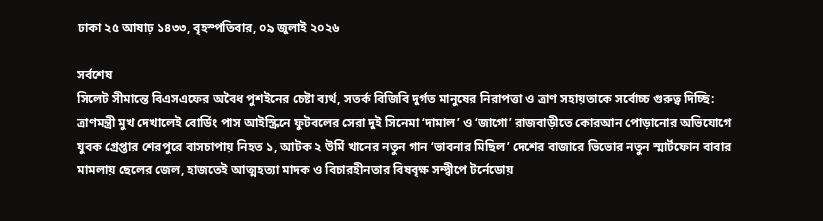ঢাকা ২৫ আষাঢ় ১৪৩৩, বৃহস্পতিবার, ০৯ জুলাই ২০২৬

সর্বশেষ
সিলেট সীমান্তে বিএসএফের অবৈধ পুশইনের চেষ্টা ব্যর্থ, সতর্ক বিজিবি দুর্গত মানুষের নিরাপত্তা ও ত্রাণ সহায়তাকে সর্বোচ্চ গুরুত্ব দিচ্ছি: ত্রাণমন্ত্রী মুখ দেখালেই বোর্ডিং পাস আইস্ক্রিনে ফুটবলের সেরা দুই সিনেমা ‘দামাল’ ও ‘জাগো’ রাজবাড়ীতে কোরআন পোড়ানোর অভিযোগে যুবক গ্রেপ্তার শেরপুরে বাসচাপায় নিহত ১, আটক ২ উর্মি খানের নতুন গান ‘ভাবনার মিছিল’ দেশের বাজারে ভিভোর নতুন স্মার্টফোন বাবার মামলায় ছেলের জেল, হাজতেই আত্মহত্যা মাদক ও বিচারহীনতার বিষবৃক্ষ সন্দ্বীপে টর্নেডোয়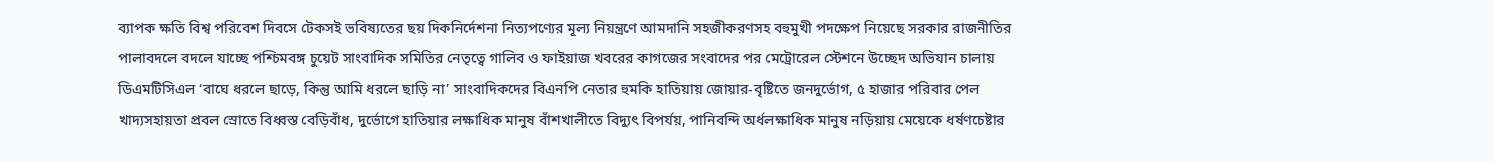ব্যাপক ক্ষতি বিশ্ব পরিবেশ দিবসে টেকসই ভবিষ্যতের ছয় দিকনির্দেশনা নিত্যপণ্যের মূল্য নিয়ন্ত্রণে আমদানি সহজীকরণসহ বহুমুখী পদক্ষেপ নিয়েছে সরকার রাজনীতির পালাবদলে বদলে যাচ্ছে পশ্চিমবঙ্গ চুয়েট সাংবাদিক সমিতির নেতৃত্বে গালিব ও ফাইয়াজ খবরের কাগজের সংবাদের পর মেট্রোরেল স্টেশনে উচ্ছেদ অভিযান চালায় ডিএমটিসিএল ‘বাঘে ধরলে ছাড়ে, কিন্তু আমি ধরলে ছাড়ি না’ সাংবাদিকদের বিএনপি নেতার হুমকি হাতিয়ায় জোয়ার-বৃষ্টিতে জনদুর্ভোগ, ৫ হাজার পরিবার পেল খাদ্যসহায়তা প্রবল স্রোতে বিধ্বস্ত বেড়িবাঁধ, দুর্ভোগে হাতিয়ার লক্ষাধিক মানুষ বাঁশখালীতে বিদ্যুৎ বিপর্যয়, পানিবন্দি অর্ধলক্ষাধিক মানুষ নড়িয়ায় মেয়েকে ধর্ষণচেষ্টার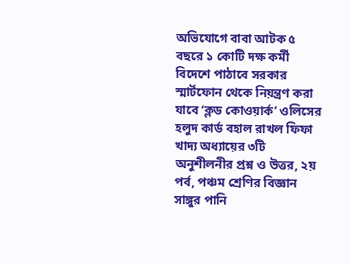অভিযোগে বাবা আটক ৫ বছরে ১ কোটি দক্ষ কর্মী বিদেশে পাঠাবে সরকার স্মার্টফোন থেকে নিয়ন্ত্রণ করা যাবে ‘ক্লড কোওয়ার্ক’ ওলিসের হলুদ কার্ড বহাল রাখল ফিফা খাদ্য অধ্যায়ের ৩টি অনুশীলনীর প্রশ্ন ও উত্তর, ২য় পর্ব, পঞ্চম শ্রেণির বিজ্ঞান সাঙ্গুর পানি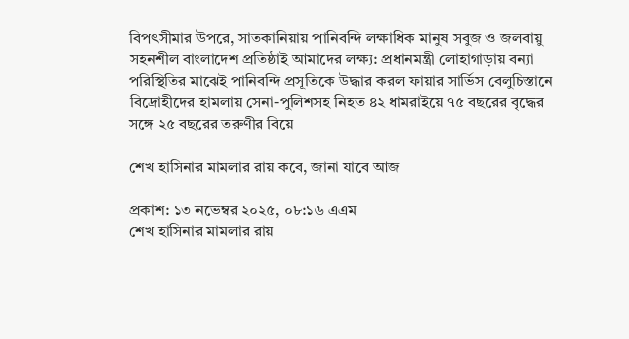বিপৎসীমার উপরে, সাতকানিয়ায় পানিবন্দি লক্ষাধিক মানুষ সবুজ ও জলবায়ু সহনশীল বাংলাদেশ প্রতিষ্ঠাই আমাদের লক্ষ্য: প্রধানমন্ত্রী লোহাগাড়ায় বন্যা পরিস্থিতির মাঝেই পানিবন্দি প্রসূতিকে উদ্ধার করল ফায়ার সার্ভিস বেলুচিস্তানে বিদ্রোহীদের হামলায় সেনা-পুলিশসহ নিহত ৪২ ধামরাইয়ে ৭৫ বছরের বৃদ্ধের সঙ্গে ২৫ বছরের তরুণীর বিয়ে

শেখ হাসিনার মামলার রায় কবে, জানা যাবে আজ

প্রকাশ: ১৩ নভেম্বর ২০২৫, ০৮:১৬ এএম
শেখ হাসিনার মামলার রায়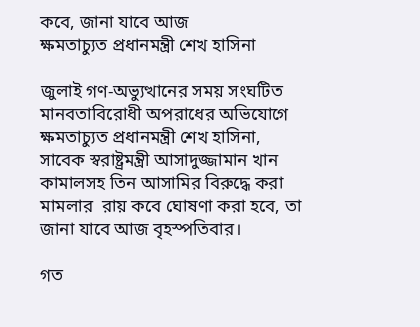কবে, জানা যাবে আজ
ক্ষমতাচ্যুত প্রধানমন্ত্রী শেখ হাসিনা

জুলাই গণ-অভ্যুত্থানের সময় সংঘটিত মানবতাবিরোধী অপরাধের অভিযোগে ক্ষমতাচ্যুত প্রধানমন্ত্রী শেখ হাসিনা, সাবেক স্বরাষ্ট্রমন্ত্রী আসাদুজ্জামান খান কামালসহ তিন আসামির বিরুদ্ধে করা মামলার  রায় কবে ঘোষণা করা হবে, তা জানা যাবে আজ বৃহস্পতিবার।

গত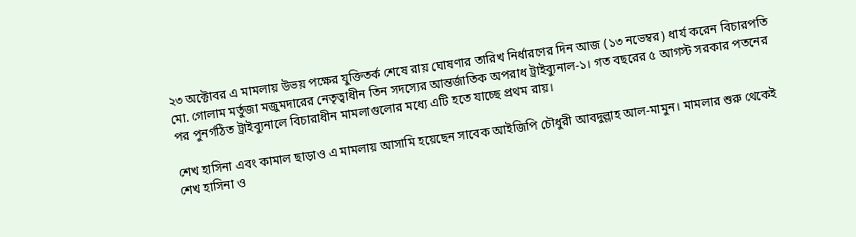২৩ অক্টোবর এ মামলায় উভয় পক্ষের যুক্তিতর্ক শেষে রায় ঘোষণার তারিখ নির্ধারণের দিন আজ (১৩ নভেম্বর) ধার্য করেন বিচারপতি মো. গোলাম মর্তুজা মজুমদারের নেতৃত্বাধীন তিন সদস্যের আন্তর্জাতিক অপরাধ ট্রাইব্যুনাল-১। গত বছরের ৫ আগস্ট সরকার পতনের পর পুনর্গঠিত ট্রাইব্যুনালে বিচারাধীন মামলাগুলোর মধ্যে এটি হতে যাচ্ছে প্রথম রায়।

শেখ হাসিনা এবং কামাল ছাড়াও এ মামলায় আসামি হয়েছেন সাবেক আইজিপি চৌধুরী আবদুল্লাহ আল-মামুন। মামলার শুরু থেকেই শেখ হাসিনা ও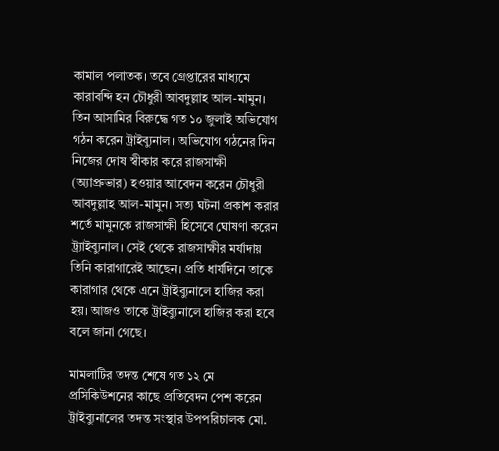কামাল পলাতক। তবে গ্রেপ্তারের মাধ্যমে কারাবন্দি হন চৌধুরী আবদুল্লাহ আল-মামুন। তিন আসামির বিরুদ্ধে গত ১০ জুলাই অভিযোগ গঠন করেন ট্রাইব্যুনাল। অভিযোগ গঠনের দিন নিজের দোষ স্বীকার করে রাজসাক্ষী (অ্যাপ্রুভার) হওয়ার আবেদন করেন চৌধুরী আবদুল্লাহ আল-মামুন। সত্য ঘটনা প্রকাশ করার শর্তে মামুনকে রাজসাক্ষী হিসেবে ঘোষণা করেন ট্র্যাইব্যুনাল। সেই থেকে রাজসাক্ষীর মর্যাদায় তিনি কারাগারেই আছেন। প্রতি ধার্যদিনে তাকে কারাগার থেকে এনে ট্রাইব্যুনালে হাজির করা হয়। আজও তাকে ট্রাইব্যুনালে হাজির করা হবে বলে জানা গেছে।

মামলাটির তদন্ত শেষে গত ১২ মে প্রসিকিউশনের কাছে প্রতিবেদন পেশ করেন ট্রাইব্যুনালের তদন্ত সংস্থার উপপরিচালক মো.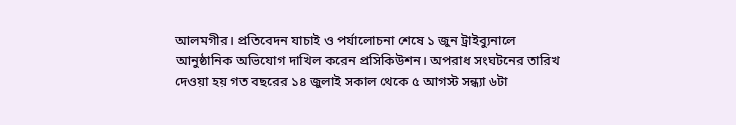আলমগীর। প্রতিবেদন যাচাই ও পর্যালোচনা শেষে ১ জুন ট্রাইব্যুনালে আনুষ্ঠানিক অভিযোগ দাখিল করেন প্রসিকিউশন। অপরাধ সংঘটনের তারিখ দেওয়া হয় গত বছরের ১৪ জুলাই সকাল থেকে ৫ আগস্ট সন্ধ্যা ৬টা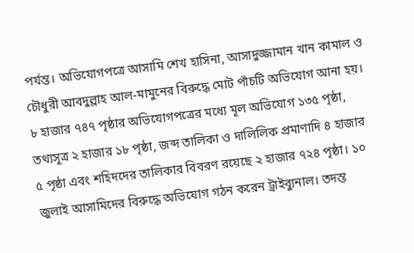পর্যন্ত। অভিযোগপত্রে আসামি শেখ হাসিনা, আসাদুজ্জামান খান কামাল ও চৌধুরী আবদুল্লাহ আল-মামুনের বিরুদ্ধে মোট পাঁচটি অভিযোগ আনা হয়। ৮ হাজার ৭৪৭ পৃষ্ঠার অভিযোগপত্রের মধ্যে মূল অভিযোগ ১৩৫ পৃষ্ঠা, তথ্যসূত্র ২ হাজার ১৮ পৃষ্ঠা, জব্দ তালিকা ও দালিলিক প্রমাণাদি ৪ হাজার ৫ পৃষ্ঠা এবং শহিদদের তালিকার বিবরণ রয়েছে ২ হাজার ৭২৪ পৃষ্ঠা। ১০ জুলাই আসামিদের বিরুদ্ধে অভিযোগ গঠন করেন ট্রাইব্যুনাল। তদন্ত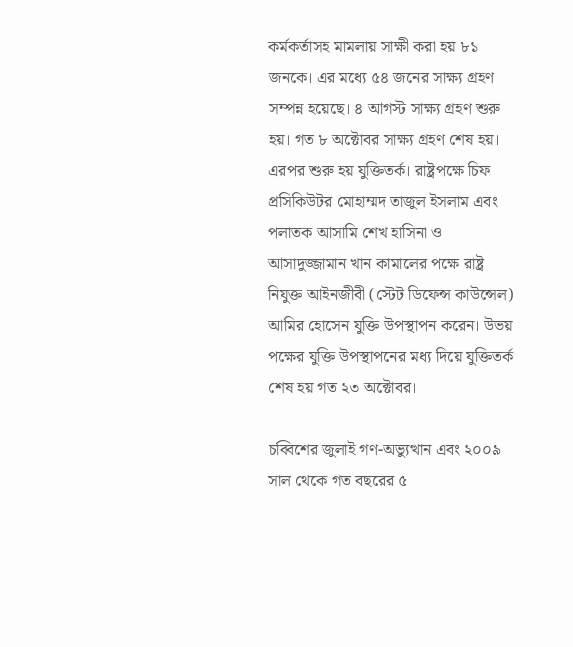কর্মকর্তাসহ মামলায় সাক্ষী করা হয় ৮১ জনকে। এর মধ্যে ৫৪ জনের সাক্ষ্য গ্রহণ সম্পন্ন হয়েছে। ৪ আগস্ট সাক্ষ্য গ্রহণ শুরু হয়। গত ৮ অক্টোবর সাক্ষ্য গ্রহণ শেষ হয়। এরপর শুরু হয় যুক্তিতর্ক। রাষ্ট্রপক্ষে চিফ প্রসিকিউটর মোহাম্মদ তাজুল ইসলাম এবং পলাতক আসামি শেখ হাসিনা ও আসাদুজ্জামান খান কামালের পক্ষে রাষ্ট্র নিযুক্ত আইনজীবী (স্টেট ডিফেন্স কাউন্সেল) আমির হোসেন যুক্তি উপস্থাপন করেন। উভয় পক্ষের যুক্তি উপস্থাপনের মধ্য দিয়ে যুক্তিতর্ক শেষ হয় গত ২৩ অক্টোবর।

চব্বিশের জুলাই গণ-অভ্যুত্থান এবং ২০০৯ সাল থেকে গত বছরের ৫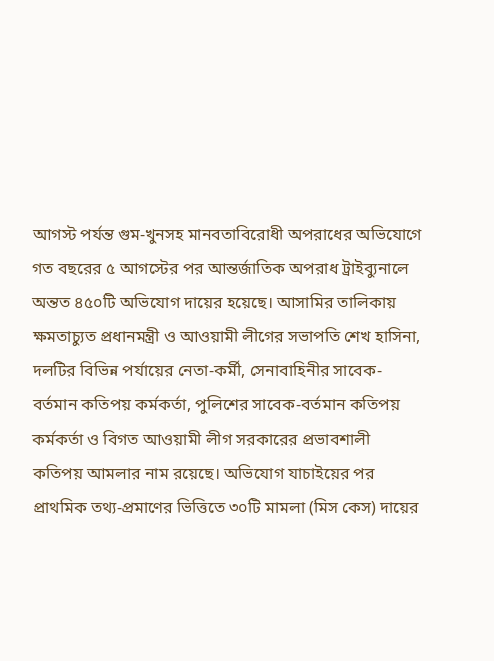আগস্ট পর্যন্ত গুম-খুনসহ মানবতাবিরোধী অপরাধের অভিযোগে গত বছরের ৫ আগস্টের পর আন্তর্জাতিক অপরাধ ট্রাইব্যুনালে অন্তত ৪৫০টি অভিযোগ দায়ের হয়েছে। আসামির তালিকায় ক্ষমতাচ্যুত প্রধানমন্ত্রী ও আওয়ামী লীগের সভাপতি শেখ হাসিনা, দলটির বিভিন্ন পর্যায়ের নেতা-কর্মী, সেনাবাহিনীর সাবেক-বর্তমান কতিপয় কর্মকর্তা, পুলিশের সাবেক-বর্তমান কতিপয় কর্মকর্তা ও বিগত আওয়ামী লীগ সরকারের প্রভাবশালী কতিপয় আমলার নাম রয়েছে। অভিযোগ যাচাইয়ের পর প্রাথমিক তথ্য-প্রমাণের ভিত্তিতে ৩০টি মামলা (মিস কেস) দায়ের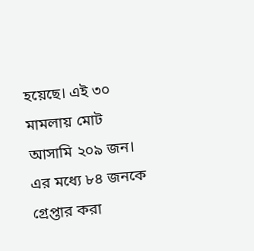হয়েছে। এই ৩০ মামলায় মোট আসামি ২০৯ জন। এর মধ্যে ৮৪ জনকে গ্রেপ্তার করা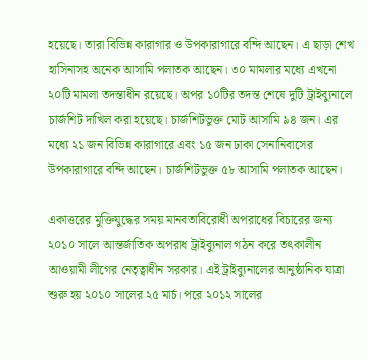হয়েছে। তারা বিভিন্ন কারাগার ও উপকারাগারে বন্দি আছেন। এ ছাড়া শেখ হাসিনাসহ অনেক আসামি পলাতক আছেন। ৩০ মামলার মধ্যে এখনো ২০টি মামলা তদন্তাধীন রয়েছে। অপর ১০টির তদন্ত শেষে দুটি ট্রাইব্যুনালে চার্জশিট দাখিল করা হয়েছে। চার্জশিটভুক্ত মোট আসামি ৯৪ জন। এর মধ্যে ২১ জন বিভিন্ন কারাগারে এবং ১৫ জন ঢাকা সেনানিবাসের উপকারাগারে বন্দি আছেন। চার্জশিটভুক্ত ৫৮ আসামি পলাতক আছেন।

একাত্তরের মুক্তিযুদ্ধের সময় মানবতাবিরোধী অপরাধের বিচারের জন্য ২০১০ সালে আন্তর্জাতিক অপরাধ ট্রাইব্যুনাল গঠন করে তৎকালীন আওয়ামী লীগের নেতৃত্বাধীন সরকার। এই ট্রাইব্যুনালের আনুষ্ঠানিক যাত্রা শুরু হয় ২০১০ সালের ২৫ মার্চ। পরে ২০১২ সালের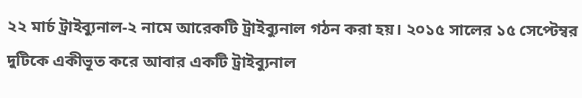২২ মার্চ ট্রাইব্যুনাল-২ নামে আরেকটি ট্রাইব্যুনাল গঠন করা হয়। ২০১৫ সালের ১৫ সেপ্টেম্বর দুটিকে একীভূত করে আবার একটি ট্রাইব্যুনাল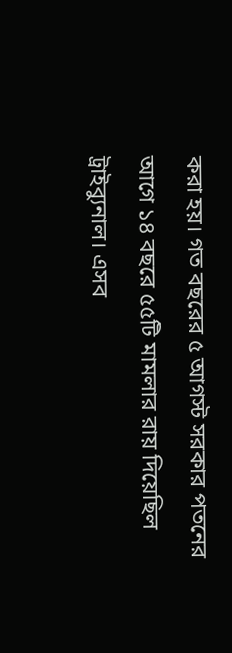করা হয়। গত বছরের ৫ আগস্ট সরকার পতনের আগে ১৪ বছরে ৫৫টি মামলার রায় দিয়েছিল ট্রাইব্যুনাল। এসব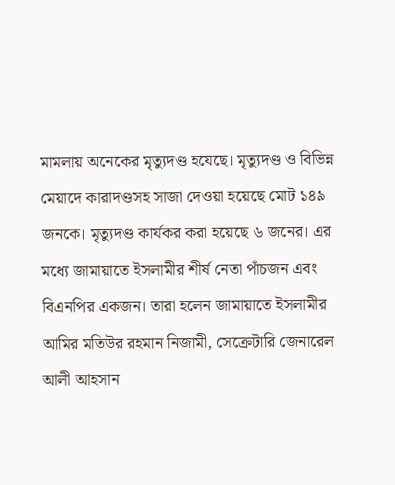মামলায় অনেকের মৃত্যুদণ্ড হযেছে। মৃত্যুদণ্ড ও বিভিন্ন মেয়াদে কারাদণ্ডসহ সাজা দেওয়া হয়েছে মোট ১৪৯ জনকে। মৃত্যুদণ্ড কার্যকর করা হয়েছে ৬ জনের। এর মধ্যে জামায়াতে ইসলামীর শীর্ষ নেতা পাঁচজন এবং বিএনপির একজন। তারা হলেন জামায়াতে ইসলামীর আমির মতিউর রহমান নিজামী, সেক্রেটারি জেনারেল আলী আহসান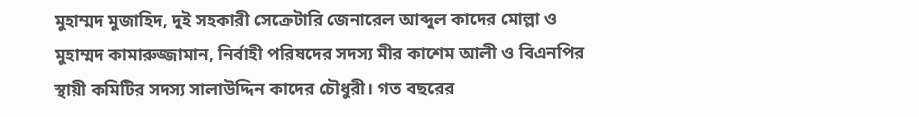মুহাম্মদ মুজাহিদ, দুই সহকারী সেক্রেটারি জেনারেল আব্দুল কাদের মোল্লা ও মুহাম্মদ কামারুজ্জামান, নির্বাহী পরিষদের সদস্য মীর কাশেম আলী ও বিএনপির স্থায়ী কমিটির সদস্য সালাউদ্দিন কাদের চৌধুরী। গত বছরের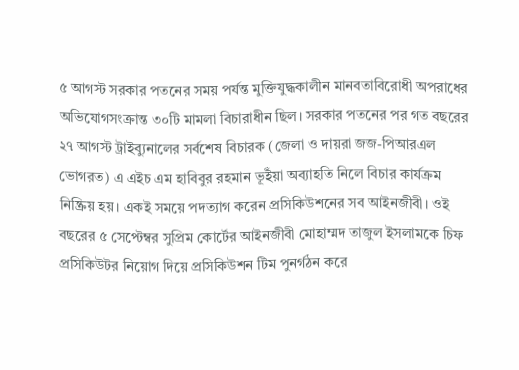৫ আগস্ট সরকার পতনের সময় পর্যন্ত মুক্তিযুদ্ধকালীন মানবতাবিরোধী অপরাধের অভিযোগসংক্রান্ত ৩০টি মামলা বিচারাধীন ছিল। সরকার পতনের পর গত বছরের ২৭ আগস্ট ট্রাইব্যুনালের সর্বশেষ বিচারক (জেলা ও দায়রা জজ-পিআরএল ভোগরত) এ এইচ এম হাবিবুর রহমান ভূইঁয়া অব্যাহতি নিলে বিচার কার্যক্রম নিষ্ক্রিয় হয়। একই সময়ে পদত্যাগ করেন প্রসিকিউশনের সব আইনজীবী। ওই বছরের ৫ সেপ্টেম্বর সুপ্রিম কোর্টের আইনজীবী মোহাম্মদ তাজুল ইসলামকে চিফ প্রসিকিউটর নিয়োগ দিয়ে প্রসিকিউশন টিম পুনর্গঠন করে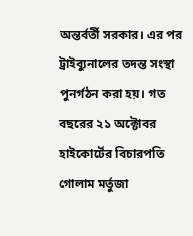অন্তর্বর্তী সরকার। এর পর ট্রাইব্যুনালের তদন্ত সংস্থা পুনর্গঠন করা হয়। গত বছরের ২১ অক্টোবর হাইকোর্টের বিচারপতি গোলাম মর্তুজা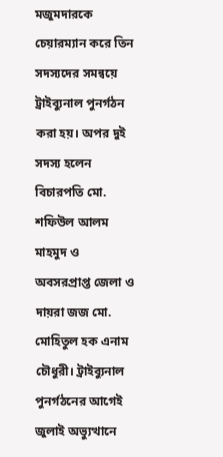মজুমদারকে চেয়ারম্যান করে তিন সদস্যদের সমন্বয়ে ট্রাইব্যুনাল পুনর্গঠন করা হয়। অপর দুই সদস্য হলেন বিচারপতি মো. শফিউল আলম মাহমুদ ও অবসরপ্রাপ্ত জেলা ও দায়রা জজ মো. মোহিতুল হক এনাম চৌধুরী। ট্রাইব্যুনাল পুনর্গঠনের আগেই জুলাই অভ্যুত্থানে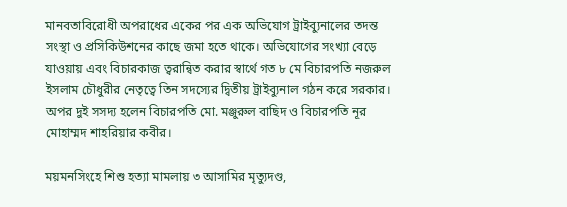মানবতাবিরোধী অপরাধের একের পর এক অভিযোগ ট্রাইব্যুনালের তদন্ত সংস্থা ও প্রসিকিউশনের কাছে জমা হতে থাকে। অভিযোগের সংখ্যা বেড়ে যাওয়ায় এবং বিচারকাজ ত্বরান্বিত করার স্বার্থে গত ৮ মে বিচারপতি নজরুল ইসলাম চৌধুরীর নেতৃত্বে তিন সদস্যের দ্বিতীয় ট্রাইব্যুনাল গঠন করে সরকার। অপর দুই সসদ্য হলেন বিচারপতি মো. মঞ্জুরুল বাছিদ ও বিচারপতি নূর মোহাম্মদ শাহরিয়ার কবীর।

ময়মনসিংহে শিশু হত্যা মামলায় ৩ আসামির মৃত্যুদণ্ড,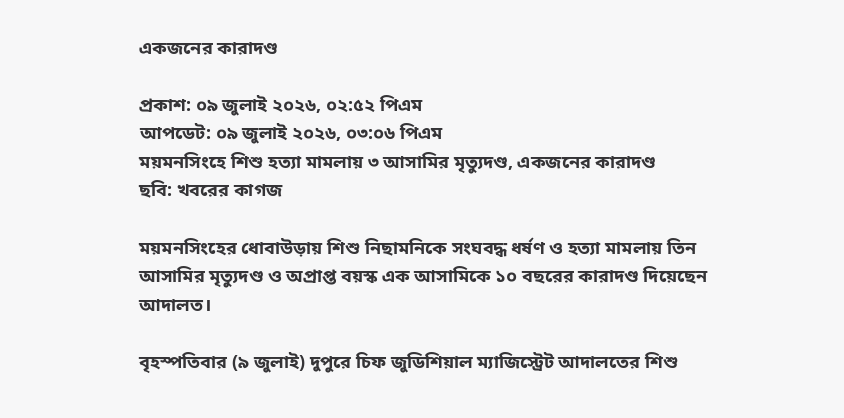একজনের কারাদণ্ড

প্রকাশ: ০৯ জুলাই ২০২৬, ০২:৫২ পিএম
আপডেট: ০৯ জুলাই ২০২৬, ০৩:০৬ পিএম
ময়মনসিংহে শিশু হত্যা মামলায় ৩ আসামির মৃত্যুদণ্ড, একজনের কারাদণ্ড
ছবি: খবরের কাগজ

ময়মনসিংহের ধোবাউড়ায় শিশু নিছামনিকে সংঘবদ্ধ ধর্ষণ ও হত্যা মামলায় তিন আসামির মৃত্যুদণ্ড ও অপ্রাপ্ত বয়স্ক এক আসামিকে ১০ বছরের কারাদণ্ড দিয়েছেন আদালত।

বৃহস্পতিবার (৯ জুলাই) দুপুরে চিফ জুডিশিয়াল ম্যাজিস্ট্রেট আদালতের শিশু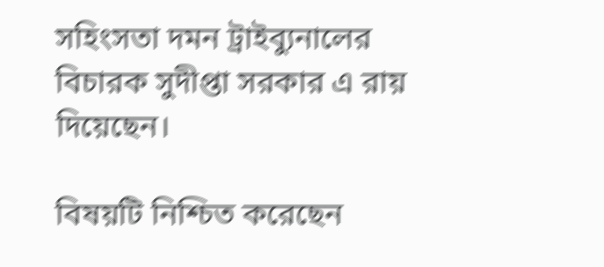সহিংসতা দমন ট্রাইব্যুনালের বিচারক সুদীপ্তা সরকার এ রায় দিয়েছেন।

বিষয়টি নিশ্চিত করেছেন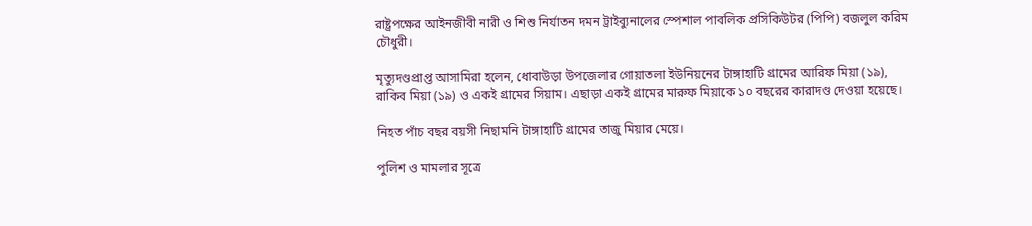রাষ্ট্রপক্ষের আইনজীবী নারী ও শিশু নির্যাতন দমন ট্রাইব্যুনালের স্পেশাল পাবলিক প্রসিকিউটর (পিপি) বজলুল করিম চৌধুরী।

মৃত্যুদণ্ডপ্রাপ্ত আসামিরা হলেন, ধোবাউড়া উপজেলার গোয়াতলা ইউনিয়নের টাঙ্গাহাটি গ্রামের আরিফ মিয়া (১৯), রাকিব মিয়া (১৯) ও একই গ্রামের সিয়াম। এছাড়া একই গ্রামের মারুফ মিয়াকে ১০ বছরের কারাদণ্ড দেওয়া হয়েছে।

নিহত পাঁচ বছর বয়সী নিছামনি টাঙ্গাহাটি গ্রামের তাজু মিয়ার মেয়ে।

পুলিশ ও মামলার সূত্রে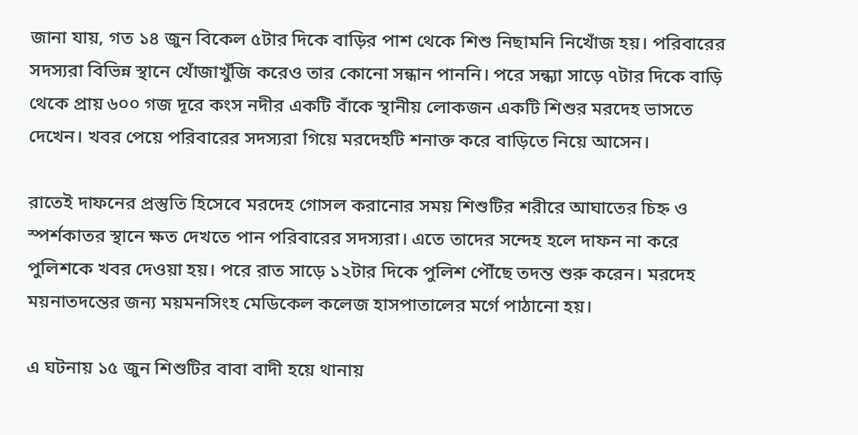জানা যায়, গত ১৪ জুন বিকেল ৫টার দিকে বাড়ির পাশ থেকে শিশু নিছামনি নিখোঁজ হয়। পরিবারের সদস্যরা বিভিন্ন স্থানে খোঁজাখুঁজি করেও তার কোনো সন্ধান পাননি। পরে সন্ধ্যা সাড়ে ৭টার দিকে বাড়ি থেকে প্রায় ৬০০ গজ দূরে কংস নদীর একটি বাঁকে স্থানীয় লোকজন একটি শিশুর মরদেহ ভাসতে দেখেন। খবর পেয়ে পরিবারের সদস্যরা গিয়ে মরদেহটি শনাক্ত করে বাড়িতে নিয়ে আসেন।

রাতেই দাফনের প্রস্তুতি হিসেবে মরদেহ গোসল করানোর সময় শিশুটির শরীরে আঘাতের চিহ্ন ও স্পর্শকাতর স্থানে ক্ষত দেখতে পান পরিবারের সদস্যরা। এতে তাদের সন্দেহ হলে দাফন না করে পুলিশকে খবর দেওয়া হয়। পরে রাত সাড়ে ১২টার দিকে পুলিশ পৌঁছে তদন্ত শুরু করেন। মরদেহ ময়নাতদন্তের জন্য ময়মনসিংহ মেডিকেল কলেজ হাসপাতালের মর্গে পাঠানো হয়।

এ ঘটনায় ১৫ জুন শিশুটির বাবা বাদী হয়ে থানায়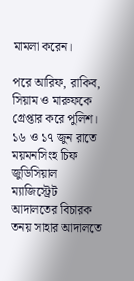মামলা করেন।

পরে আরিফ, রাকিব, সিয়াম ও মারুফকে গ্রেপ্তার করে পুলিশ। ১৬ ও ১৭ জুন রাতে ময়মনসিংহ চিফ জুডিসিয়াল ম্যাজিস্ট্রেট আদালতের বিচারক তনয় সাহার আদালতে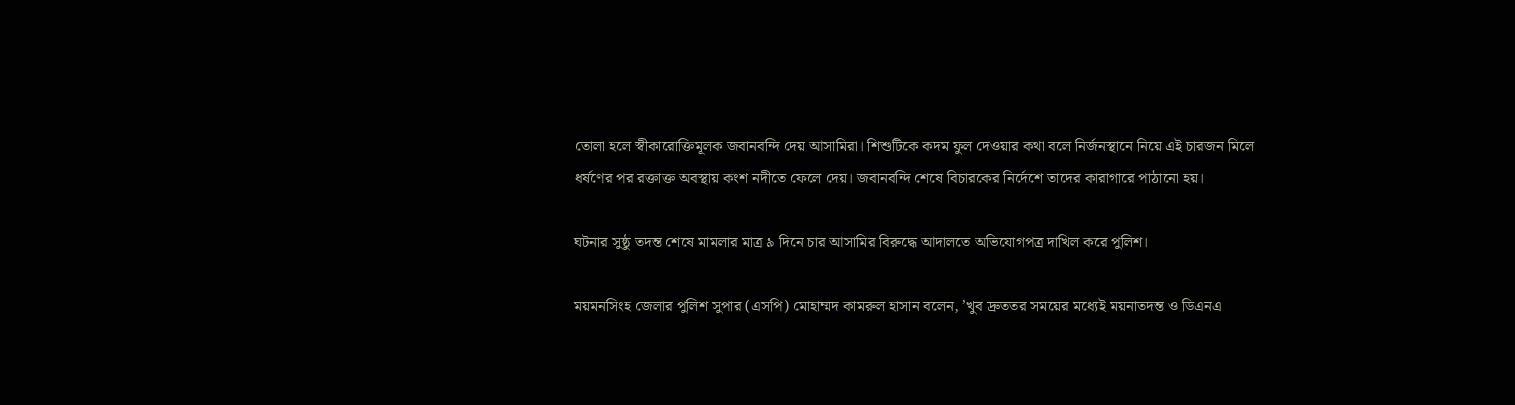তোলা হলে স্বীকারোক্তিমূলক জবানবন্দি দেয় আসামিরা। শিশুটিকে কদম ফুল দেওয়ার কথা বলে নির্জনস্থানে নিয়ে এই চারজন মিলে ধর্ষণের পর রক্তাক্ত অবস্থায় কংশ নদীতে ফেলে দেয়। জবানবন্দি শেষে বিচারকের নির্দেশে তাদের কারাগারে পাঠানো হয়।

ঘটনার সুষ্ঠু তদন্ত শেষে মামলার মাত্র ৯ দিনে চার আসামির বিরুদ্ধে আদালতে অভিযোগপত্র দাখিল করে পুলিশ।

ময়মনসিংহ জেলার পুলিশ সুপার (এসপি) মোহাম্মদ কামরুল হাসান বলেন, ’খুব দ্রুততর সময়ের মধ্যেই ময়নাতদন্ত ও ডিএনএ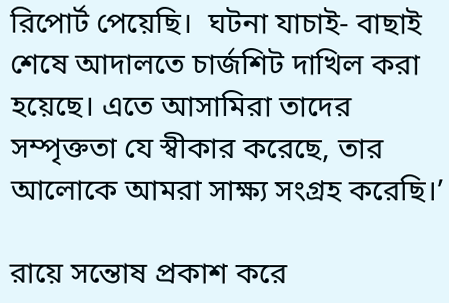রিপোর্ট পেয়েছি।  ঘটনা যাচাই- বাছাই শেষে আদালতে চার্জশিট দাখিল করা হয়েছে। এতে আসামিরা তাদের সম্পৃক্ততা যে স্বীকার করেছে, তার আলোকে আমরা সাক্ষ্য সংগ্রহ করেছি।’

রায়ে সন্তোষ প্রকাশ করে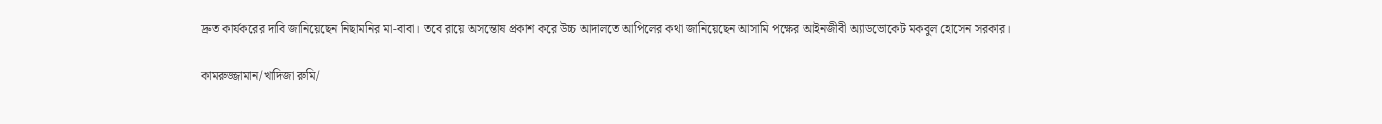দ্রুত কার্যকরের দাবি জানিয়েছেন নিছামনির মা-বাবা। তবে রায়ে অসন্তোষ প্রকাশ করে উচ্চ আদালতে আপিলের কথা জানিয়েছেন আসামি পক্ষের আইনজীবী অ্যাডভোকেট মকবুল হোসেন সরকার।

কামরুজ্জামান/খাদিজা রুমি/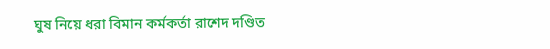ঘুষ নিয়ে ধরা বিমান কর্মকর্তা রাশেদ দণ্ডিত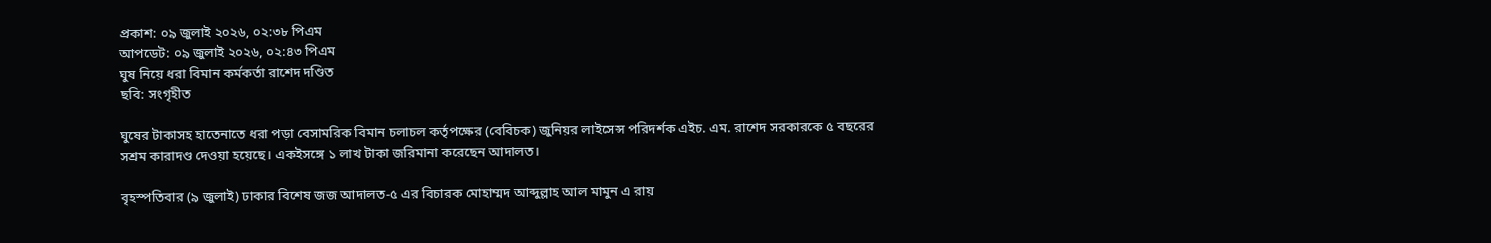প্রকাশ: ০৯ জুলাই ২০২৬, ০২:৩৮ পিএম
আপডেট: ০৯ জুলাই ২০২৬, ০২:৪৩ পিএম
ঘুষ নিয়ে ধরা বিমান কর্মকর্তা রাশেদ দণ্ডিত
ছবি: সংগৃহীত

ঘুষের টাকাসহ হাতেনাতে ধরা পড়া বেসামরিক বিমান চলাচল কর্তৃপক্ষের (বেবিচক) জুনিয়র লাইসেন্স পরিদর্শক এইচ. এম. রাশেদ সরকারকে ৫ বছরের সশ্রম কারাদণ্ড দেওয়া হয়েছে। একইসঙ্গে ১ লাখ টাকা জরিমানা করেছেন আদালত।

বৃহস্পতিবার (৯ জুলাই) ঢাকার বিশেষ জজ আদালত-৫ এর বিচারক মোহাম্মদ আব্দুল্লাহ আল মামুন এ রায়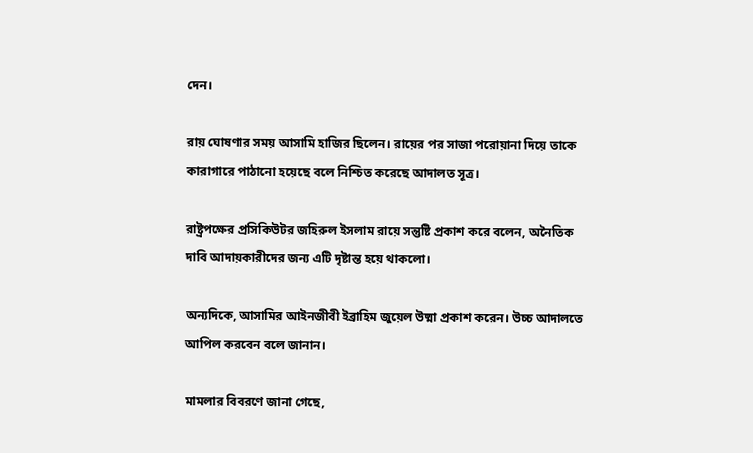দেন।

রায় ঘোষণার সময় আসামি হাজির ছিলেন। রায়ের পর সাজা পরোয়ানা দিয়ে তাকে কারাগারে পাঠানো হয়েছে বলে নিশ্চিত করেছে আদালত সূত্র।

রাষ্ট্রপক্ষের প্রসিকিউটর জহিরুল ইসলাম রায়ে সন্তুষ্টি প্রকাশ করে বলেন, অনৈতিক দাবি আদায়কারীদের জন্য এটি দৃষ্টান্ত হয়ে থাকলো।

অন্যদিকে, আসামির আইনজীবী ইব্রাহিম জুয়েল উষ্মা প্রকাশ করেন। উচ্চ আদালতে আপিল করবেন বলে জানান।

মামলার বিবরণে জানা গেছে,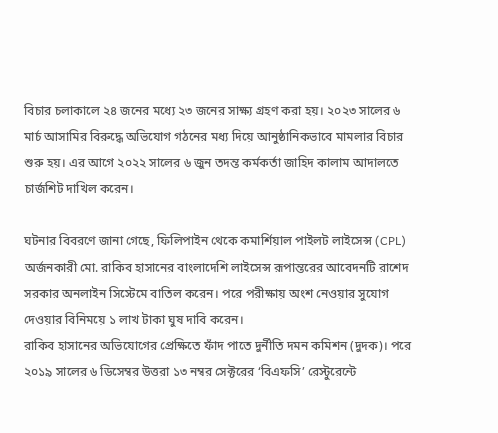বিচার চলাকালে ২৪ জনের মধ্যে ২৩ জনের সাক্ষ্য গ্রহণ করা হয়। ২০২৩ সালের ৬ মার্চ আসামির বিরুদ্ধে অভিযোগ গঠনের মধ্য দিয়ে আনুষ্ঠানিকভাবে মামলার বিচার শুরু হয়। এর আগে ২০২২ সালের ৬ জুন তদন্ত কর্মকর্তা জাহিদ কালাম আদালতে চার্জশিট দাখিল করেন।

ঘটনার বিবরণে জানা গেছে, ফিলিপাইন থেকে কমার্শিয়াল পাইলট লাইসেন্স (CPL) অর্জনকারী মো. রাকিব হাসানের বাংলাদেশি লাইসেন্স রূপান্তরের আবেদনটি রাশেদ সরকার অনলাইন সিস্টেমে বাতিল করেন। পরে পরীক্ষায় অংশ নেওয়ার সুযোগ দেওয়ার বিনিময়ে ১ লাখ টাকা ঘুষ দাবি করেন।
রাকিব হাসানের অভিযোগের প্রেক্ষিতে ফাঁদ পাতে দুর্নীতি দমন কমিশন (দুদক)। পরে ২০১৯ সালের ৬ ডিসেম্বর উত্তরা ১৩ নম্বর সেক্টরের ‘বিএফসি’ রেস্টুরেন্টে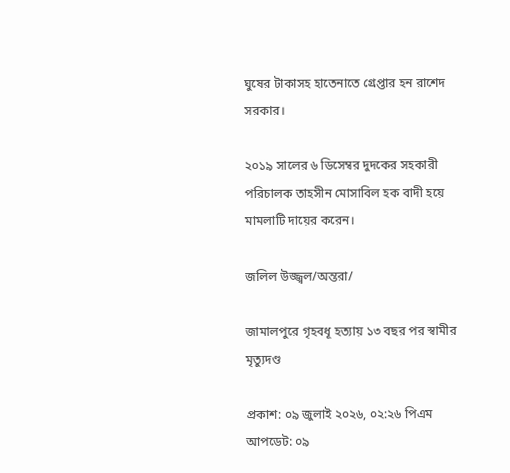ঘুষের টাকাসহ হাতেনাতে গ্রেপ্তার হন রাশেদ সরকার।

২০১৯ সালের ৬ ডিসেম্বর দুদকের সহকারী পরিচালক তাহসীন মোসাবিল হক বাদী হয়ে মামলাটি দায়ের করেন।

জলিল উজ্জ্বল/অন্তরা/

জামালপুরে গৃহবধূ হত্যায় ১৩ বছর পর স্বামীর মৃত্যুদণ্ড

প্রকাশ: ০৯ জুলাই ২০২৬, ০২:২৬ পিএম
আপডেট: ০৯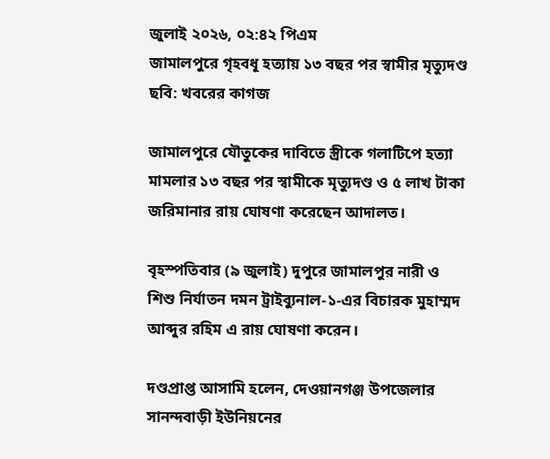জুলাই ২০২৬, ০২:৪২ পিএম
জামালপুরে গৃহবধূ হত্যায় ১৩ বছর পর স্বামীর মৃত্যুদণ্ড
ছবি: খবরের কাগজ

জামালপুরে যৌতুকের দাবিতে স্ত্রীকে গলাটিপে হত্যা মামলার ১৩ বছর পর স্বামীকে মৃত্যুদণ্ড ও ৫ লাখ টাকা জরিমানার রায় ঘোষণা করেছেন আদালত।

বৃহস্পতিবার (৯ জুলাই) দুপুরে জামালপুর নারী ও শিশু নির্যাতন দমন ট্রাইব্যুনাল-১-এর বিচারক মুহাম্মদ আব্দুর রহিম এ রায় ঘোষণা করেন।

দণ্ডপ্রাপ্ত আসামি হলেন, দেওয়ানগঞ্জ উপজেলার সানন্দবাড়ী ইউনিয়নের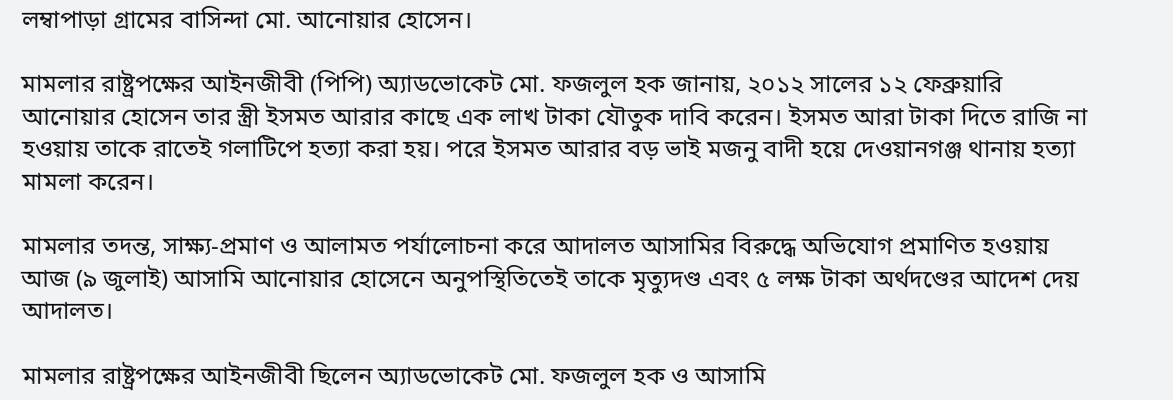লম্বাপাড়া গ্রামের বাসিন্দা মো. আনোয়ার হোসেন।

মামলার রাষ্ট্রপক্ষের আইনজীবী (পিপি) অ্যাডভোকেট মো. ফজলুল হক জানায়, ২০১২ সালের ১২ ফেব্রুয়ারি আনোয়ার হোসেন তার স্ত্রী ইসমত আরার কাছে এক লাখ টাকা যৌতুক দাবি করেন। ইসমত আরা টাকা দিতে রাজি না হওয়ায় তাকে রাতেই গলাটিপে হত্যা করা হয়। পরে ইসমত আরার বড় ভাই মজনু বাদী হয়ে দেওয়ানগঞ্জ থানায় হত্যা মামলা করেন।

মামলার তদন্ত, সাক্ষ্য-প্রমাণ ও আলামত পর্যালোচনা করে আদালত আসামির বিরুদ্ধে অভিযোগ প্রমাণিত হওয়ায় আজ (৯ জুলাই) আসামি আনোয়ার হোসেনে অনুপস্থিতিতেই তাকে মৃত্যুদণ্ড এবং ৫ লক্ষ টাকা অর্থদণ্ডের আদেশ দেয় আদালত।

মামলার রাষ্ট্রপক্ষের আইনজীবী ছিলেন অ্যাডভোকেট মো. ফজলুল হক ও আসামি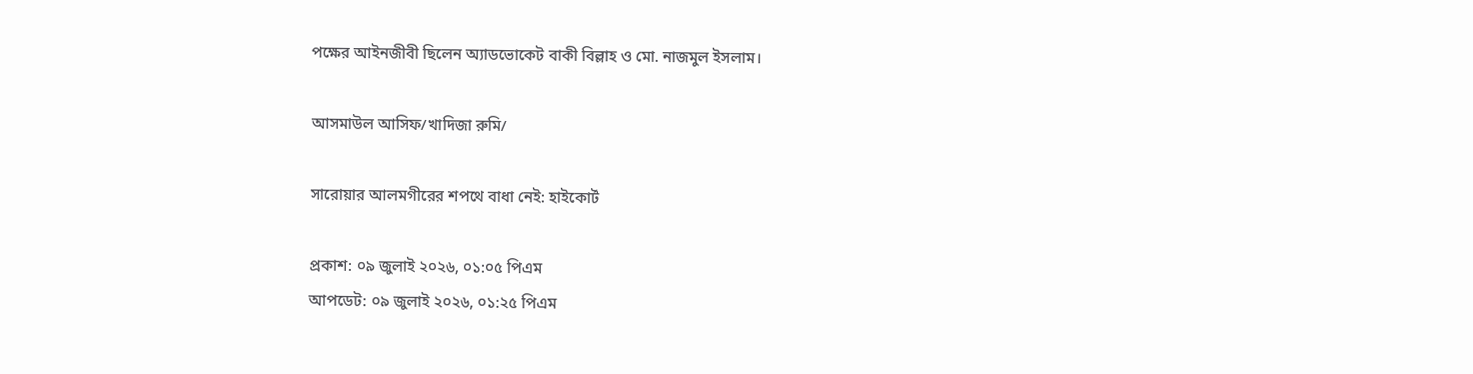পক্ষের আইনজীবী ছিলেন অ্যাডভোকেট বাকী বিল্লাহ ও মো. নাজমুল ইসলাম।

আসমাউল আসিফ/খাদিজা রুমি/

সারোয়ার আলমগীরের শপথে বাধা নেই: হাইকোর্ট

প্রকাশ: ০৯ জুলাই ২০২৬, ০১:০৫ পিএম
আপডেট: ০৯ জুলাই ২০২৬, ০১:২৫ পিএম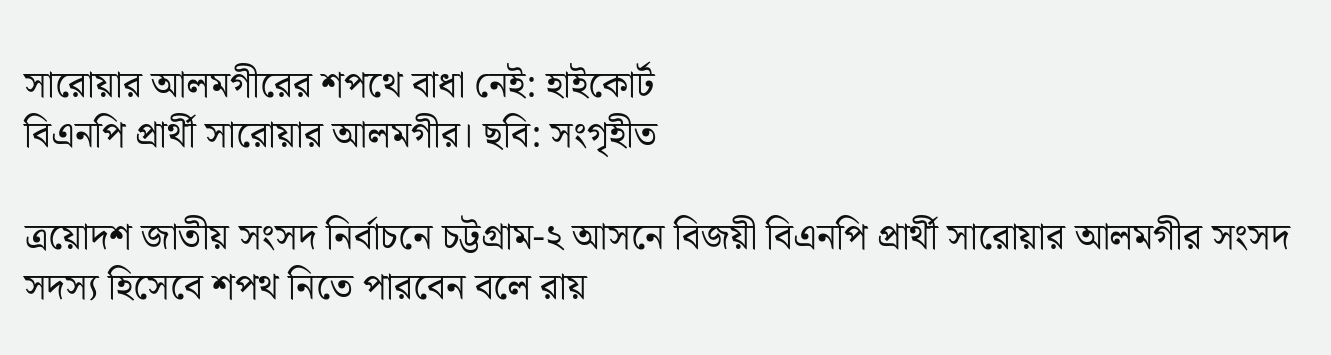সারোয়ার আলমগীরের শপথে বাধা নেই: হাইকোর্ট
বিএনপি প্রার্থী সারোয়ার আলমগীর। ছবি: সংগৃহীত

ত্রয়োদশ জাতীয় সংসদ নির্বাচনে চট্টগ্রাম-২ আসনে বিজয়ী বিএনপি প্রার্থী সারোয়ার আলমগীর সংসদ সদস্য হিসেবে শপথ নিতে পারবেন বলে রায়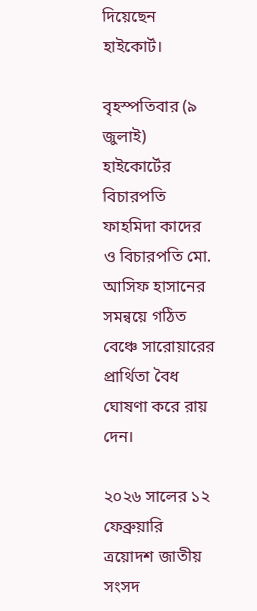দিয়েছেন হাইকোর্ট।

বৃহস্পতিবার (৯ জুলাই) হাইকোর্টের বিচারপতি ফাহমিদা কাদের ও বিচারপতি মো. আসিফ হাসানের সমন্বয়ে গঠিত বেঞ্চে সারোয়ারের প্রার্থিতা বৈধ ঘোষণা করে রায় দেন।

২০২৬ সালের ১২ ফেব্রুয়ারি ত্রয়োদশ জাতীয় সংসদ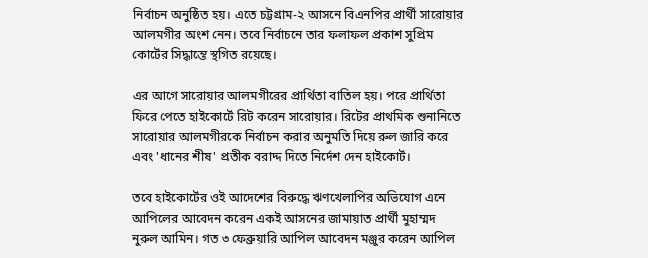নির্বাচন অনুষ্ঠিত হয়। এতে চট্টগ্রাম-২ আসনে বিএনপির প্রার্থী সারোয়ার আলমগীর অংশ নেন। তবে নির্বাচনে তার ফলাফল প্রকাশ সুপ্রিম কোর্টের সিদ্ধান্তে স্থগিত রয়েছে।

এর আগে সারোয়ার আলমগীরের প্রার্থিতা বাতিল হয়। পরে প্রার্থিতা ফিরে পেতে হাইকোর্টে রিট করেন সারোয়ার। রিটের প্রাথমিক শুনানিতে সারোয়ার আলমগীরকে নির্বাচন করার অনুমতি দিয়ে রুল জারি করে এবং 'ধানের শীষ' প্রতীক বরাদ্দ দিতে নির্দেশ দেন হাইকোর্ট।

তবে হাইকোর্টের ওই আদেশের বিরুদ্ধে ঋণখেলাপির অভিযোগ এনে আপিলের আবেদন করেন একই আসনের জামায়াত প্রার্থী মুহাম্মদ নুরুল আমিন। গত ৩ ফেব্রুয়ারি আপিল আবেদন মঞ্জুর করেন আপিল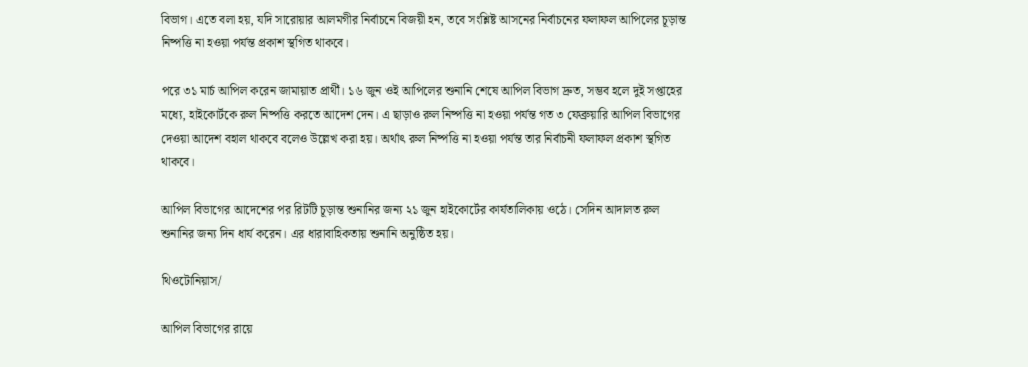বিভাগ। এতে বলা হয়, যদি সারোয়ার আলমগীর নির্বাচনে বিজয়ী হন, তবে সংশ্লিষ্ট আসনের নির্বাচনের ফলাফল আপিলের চূড়ান্ত নিষ্পত্তি না হওয়া পর্যন্ত প্রকাশ স্থগিত থাকবে।

পরে ৩১ মার্চ আপিল করেন জামায়াত প্রার্থী। ১৬ জুন ওই আপিলের শুনানি শেষে আপিল বিভাগ দ্রুত, সম্ভব হলে দুই সপ্তাহের মধ্যে, হাইকোর্টকে রুল নিষ্পত্তি করতে আদেশ দেন। এ ছাড়াও রুল নিষ্পত্তি না হওয়া পর্যন্ত গত ৩ ফেব্রুয়ারি আপিল বিভাগের দেওয়া আদেশ বহাল থাকবে বলেও উল্লেখ করা হয়। অর্থাৎ রুল নিষ্পত্তি না হওয়া পর্যন্ত তার নির্বাচনী ফলাফল প্রকাশ স্থগিত থাকবে।

আপিল বিভাগের আদেশের পর রিটটি চূড়ান্ত শুনানির জন্য ২১ জুন হাইকোর্টের কার্যতালিকায় ওঠে। সেদিন আদালত রুল শুনানির জন্য দিন ধার্য করেন। এর ধারাবাহিকতায় শুনানি অনুষ্ঠিত হয়।

থিওটোনিয়াস/

আপিল বিভাগের রায়ে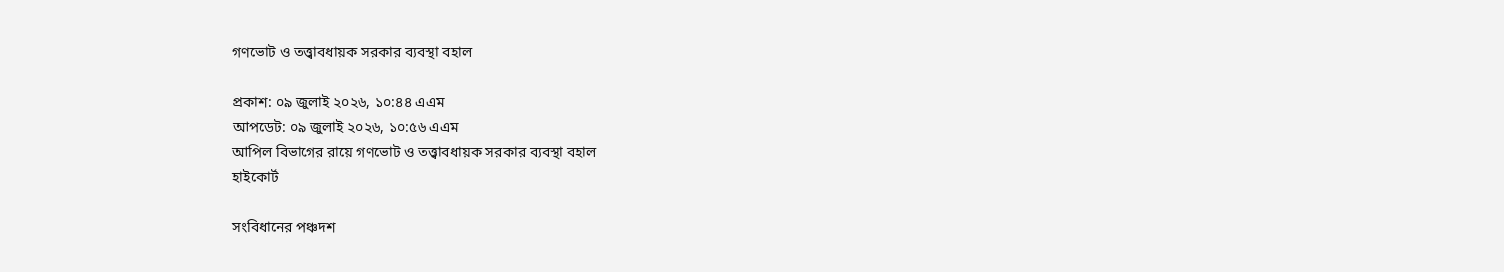গণভোট ও তত্ত্বাবধায়ক সরকার ব্যবস্থা বহাল

প্রকাশ: ০৯ জুলাই ২০২৬, ১০:৪৪ এএম
আপডেট: ০৯ জুলাই ২০২৬, ১০:৫৬ এএম
আপিল বিভাগের রায়ে গণভোট ও তত্ত্বাবধায়ক সরকার ব্যবস্থা বহাল
হাইকোর্ট

সংবিধানের পঞ্চদশ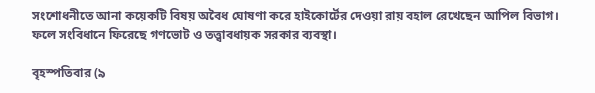সংশোধনীতে আনা কয়েকটি বিষয় অবৈধ ঘোষণা করে হাইকোর্টের দেওয়া রায় বহাল রেখেছেন আপিল বিভাগ। ফলে সংবিধানে ফিরেছে গণভোট ও তত্ত্বাবধায়ক সরকার ব্যবস্থা।

বৃহস্পতিবার (৯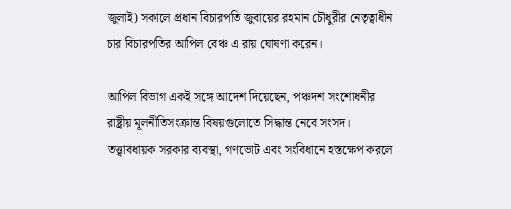জুলাই) সকালে প্রধান বিচারপতি জুবায়ের রহমান চৌধুরীর নেতৃত্বাধীন চার বিচারপতির আপিল বেঞ্চ এ রায় ঘোষণা করেন।

আপিল বিভাগ একই সঙ্গে আদেশ দিয়েছেন, পঞ্চদশ সংশোধনীর রাষ্ট্রীয় মূলনীতিসংক্রান্ত বিষয়গুলোতে সিদ্ধান্ত নেবে সংসদ। তত্ত্বাবধায়ক সরকার ব্যবস্থা, গণভোট এবং সংবিধানে হস্তক্ষেপ করলে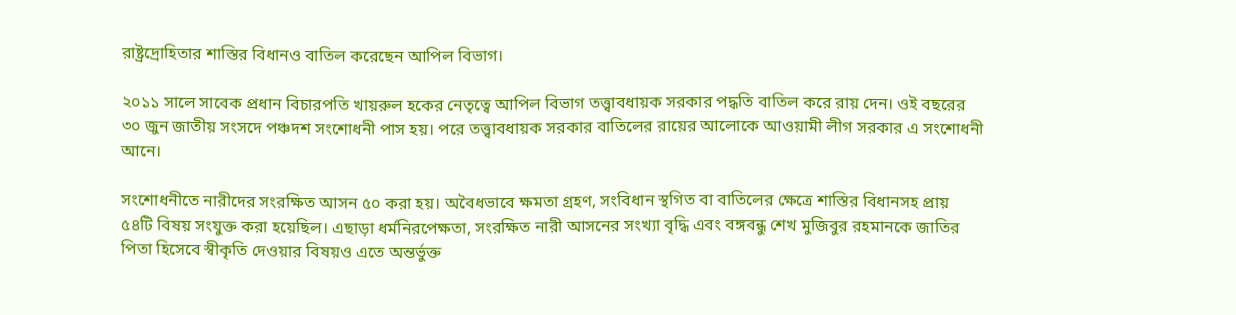রাষ্ট্রদ্রোহিতার শাস্তির বিধানও বাতিল করেছেন আপিল বিভাগ।

২০১১ সালে সাবেক প্রধান বিচারপতি খায়রুল হকের নেতৃত্বে আপিল বিভাগ তত্ত্বাবধায়ক সরকার পদ্ধতি বাতিল করে রায় দেন। ওই বছরের ৩০ জুন জাতীয় সংসদে পঞ্চদশ সংশোধনী পাস হয়। পরে তত্ত্বাবধায়ক সরকার বাতিলের রায়ের আলোকে আওয়ামী লীগ সরকার এ সংশোধনী আনে।

সংশোধনীতে নারীদের সংরক্ষিত আসন ৫০ করা হয়। অবৈধভাবে ক্ষমতা গ্রহণ, সংবিধান স্থগিত বা বাতিলের ক্ষেত্রে শাস্তির বিধানসহ প্রায় ৫৪টি বিষয় সংযুক্ত করা হয়েছিল। এছাড়া ধর্মনিরপেক্ষতা, সংরক্ষিত নারী আসনের সংখ্যা বৃদ্ধি এবং বঙ্গবন্ধু শেখ মুজিবুর রহমানকে জাতির পিতা হিসেবে স্বীকৃতি দেওয়ার বিষয়ও এতে অন্তর্ভুক্ত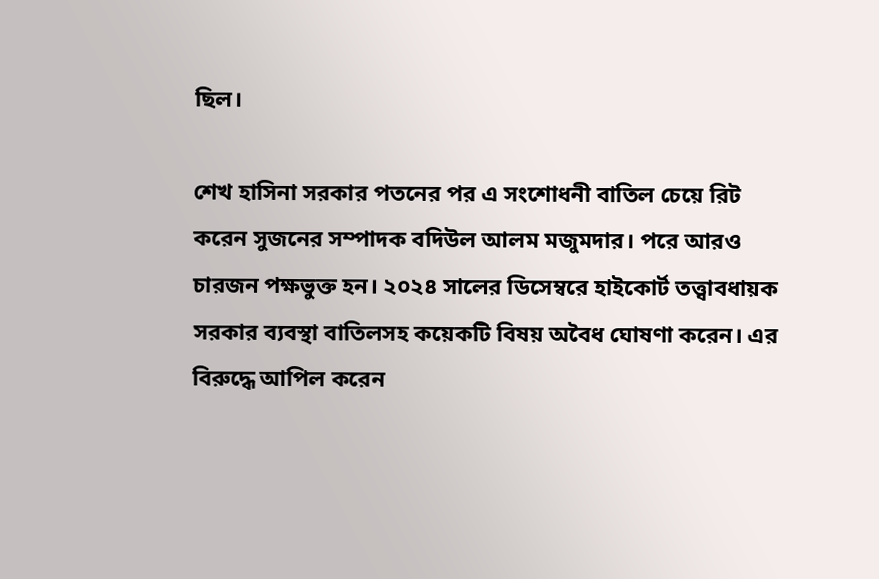ছিল।

শেখ হাসিনা সরকার পতনের পর এ সংশোধনী বাতিল চেয়ে রিট করেন সুজনের সম্পাদক বদিউল আলম মজুমদার। পরে আরও চারজন পক্ষভুক্ত হন। ২০২৪ সালের ডিসেম্বরে হাইকোর্ট তত্ত্বাবধায়ক সরকার ব্যবস্থা বাতিলসহ কয়েকটি বিষয় অবৈধ ঘোষণা করেন। এর বিরুদ্ধে আপিল করেন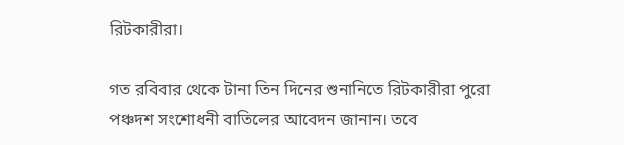রিটকারীরা।

গত রবিবার থেকে টানা তিন দিনের শুনানিতে রিটকারীরা পুরো পঞ্চদশ সংশোধনী বাতিলের আবেদন জানান। তবে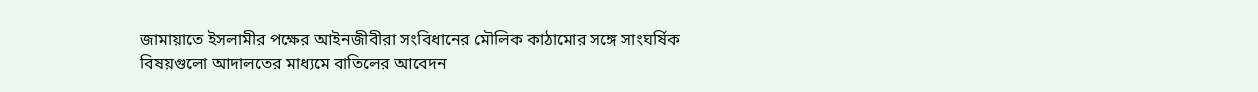জামায়াতে ইসলামীর পক্ষের আইনজীবীরা সংবিধানের মৌলিক কাঠামোর সঙ্গে সাংঘর্ষিক বিষয়গুলো আদালতের মাধ্যমে বাতিলের আবেদন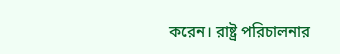করেন। রাষ্ট্র পরিচালনার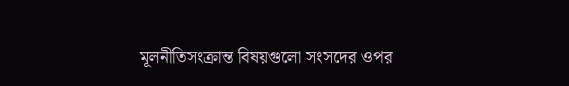মূলনীতিসংক্রান্ত বিষয়গুলো সংসদের ওপর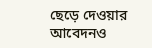ছেড়ে দেওয়ার আবেদনও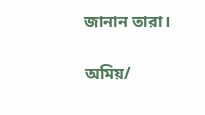জানান তারা।

অমিয়/